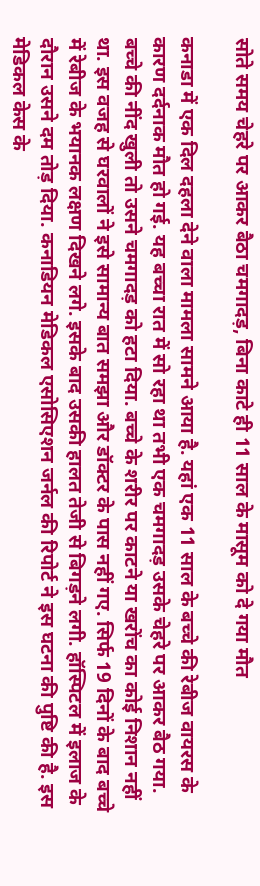सोते समय चेहरे पर आकर बैठा चमगादड़, बिना काटे ही 11 साल के मासूम को दे गया मौत

कनाडा में एक दिल दहला देने वाला मामला सामने आया है. यहां एक 11 साल के बच्चे की रेबीज वायरस के कारण दर्दनाक मौत हो गई. यह बच्चा रात में सो रहा था तभी एक चमगादड़ उसके चेहरे पर आकर बैठ गया. बच्चे की नींद खुली तो उसने चमगादड़ को हटा दिया. बच्चे के शरीर पर काटने या खरोंच का कोई निशान नहीं था. इस वजह से घरवालों ने इसे सामान्य बात समझा और डॉक्टर के पास नहीं गए. सिर्फ 19 दिनों के बाद बच्चे में रेबीज के भयानक लक्षण दिखने लगे. इसके बाद उसकी हालत तेजी से बिगड़ने लगी. हॉस्पिटल में इलाज के दौरान उसने दम तोड़ दिया. कनाडियन मेडिकल एसोसिएशन जर्नल की रिपोर्ट ने इस घटना की पुष्टि की है. इस मेडिकल केस के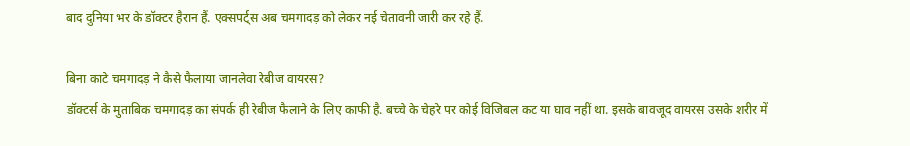बाद दुनिया भर के डॉक्टर हैरान हैं. एक्सपर्ट्स अब चमगादड़ को लेकर नई चेतावनी जारी कर रहे हैं.

बिना काटे चमगादड़ ने कैसे फैलाया जानलेवा रेबीज वायरस?
डॉक्टर्स के मुताबिक चमगादड़ का संपर्क ही रेबीज फैलाने के लिए काफी है. बच्चे के चेहरे पर कोई विजिबल कट या घाव नहीं था. इसके बावजूद वायरस उसके शरीर में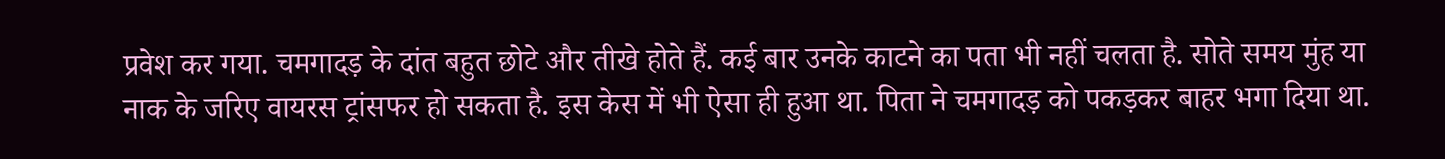प्रवेश कर गया. चमगादड़ के दांत बहुत छोटे और तीखे होते हैं. कई बार उनके काटने का पता भी नहीं चलता है. सोते समय मुंह या नाक के जरिए वायरस ट्रांसफर हो सकता है. इस केस में भी ऐसा ही हुआ था. पिता ने चमगादड़ को पकड़कर बाहर भगा दिया था.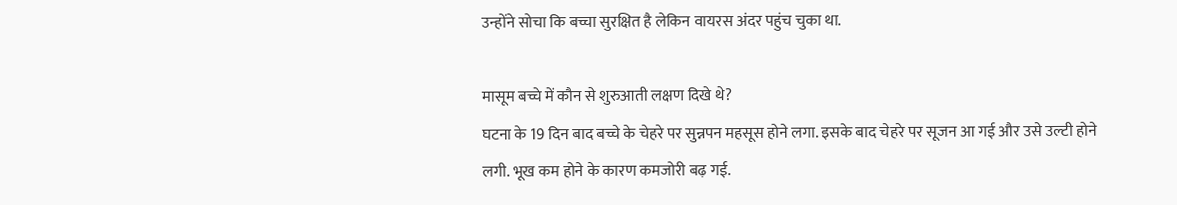उन्होंने सोचा कि बच्चा सुरक्षित है लेकिन वायरस अंदर पहुंच चुका था.

मासूम बच्चे में कौन से शुरुआती लक्षण दिखे थे?
घटना के 19 दिन बाद बच्चे के चेहरे पर सुन्नपन महसूस होने लगा. इसके बाद चेहरे पर सूजन आ गई और उसे उल्टी होने लगी. भूख कम होने के कारण कमजोरी बढ़ गई.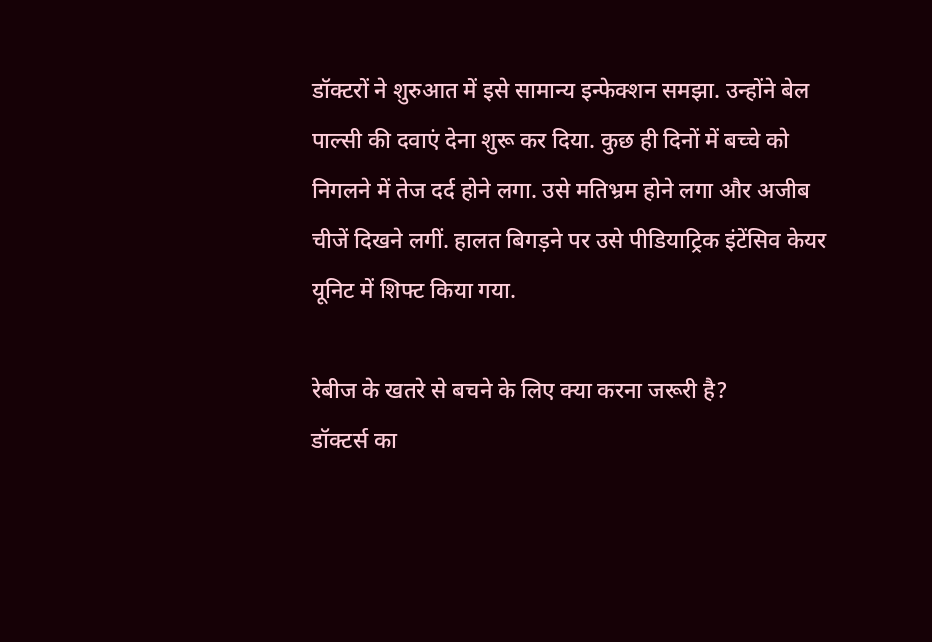डॉक्टरों ने शुरुआत में इसे सामान्य इन्फेक्शन समझा. उन्होंने बेल पाल्सी की दवाएं देना शुरू कर दिया. कुछ ही दिनों में बच्चे को निगलने में तेज दर्द होने लगा. उसे मतिभ्रम होने लगा और अजीब चीजें दिखने लगीं. हालत बिगड़ने पर उसे पीडियाट्रिक इंटेंसिव केयर यूनिट में शिफ्ट किया गया.

रेबीज के खतरे से बचने के लिए क्या करना जरूरी है?
डॉक्टर्स का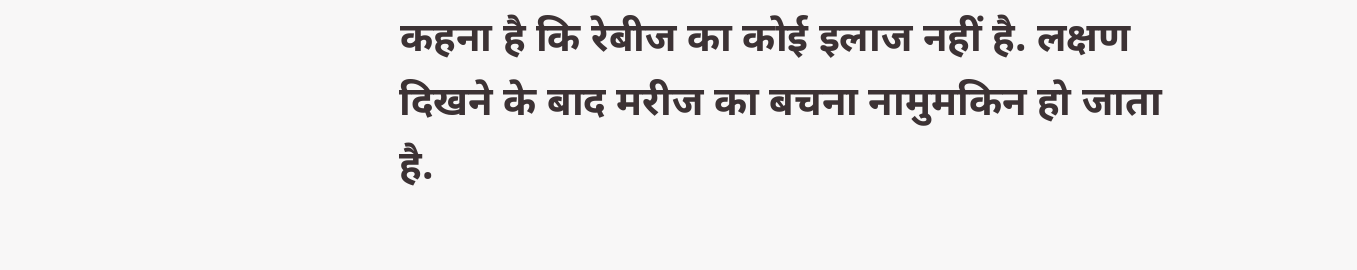कहना है कि रेबीज का कोई इलाज नहीं है. लक्षण दिखने के बाद मरीज का बचना नामुमकिन हो जाता है.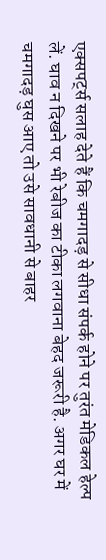एक्सपर्ट्स सलाह देते हैं कि चमगादड़ से सीधा संपर्क होने पर तुरंत मेडिकल हेल्प लें. घाव न दिखने पर भी रेबीज का टीका लगवाना बेहद जरूरी है. अगर घर में चमगादड़ घुस आए तो उसे सावधानी से बाहर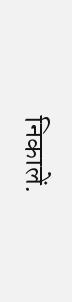निकालें.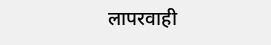लापरवाही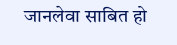जानलेवा साबित हो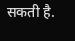सकती है.